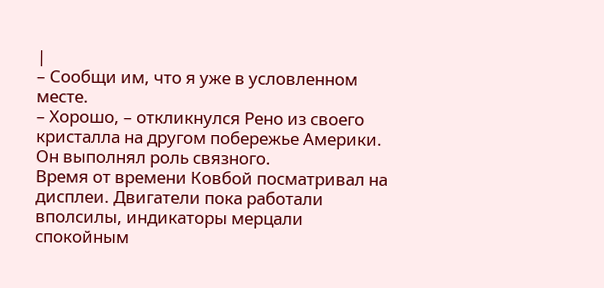|
– Сообщи им, что я уже в условленном месте.
– Хорошо, – откликнулся Рено из своего кристалла на другом побережье Америки. Он выполнял роль связного.
Время от времени Ковбой посматривал на дисплеи. Двигатели пока работали вполсилы, индикаторы мерцали спокойным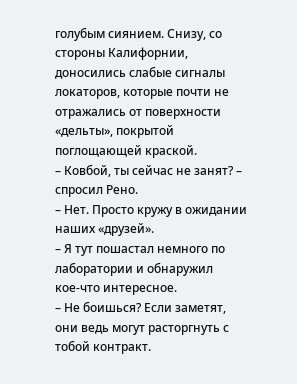голубым сиянием. Снизу, со стороны Калифорнии, доносились слабые сигналы локаторов, которые почти не отражались от поверхности «дельты», покрытой поглощающей краской.
– Ковбой, ты сейчас не занят? – спросил Рено.
– Нет. Просто кружу в ожидании наших «друзей».
– Я тут пошастал немного по лаборатории и обнаружил кое‑что интересное.
– Не боишься? Если заметят, они ведь могут расторгнуть с тобой контракт.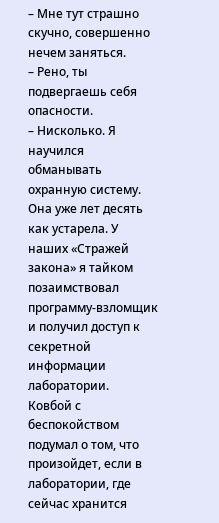– Мне тут страшно скучно, совершенно нечем заняться.
– Рено, ты подвергаешь себя опасности.
– Нисколько. Я научился обманывать охранную систему. Она уже лет десять как устарела. У наших «Стражей закона» я тайком позаимствовал программу‑взломщик и получил доступ к секретной информации лаборатории.
Ковбой с беспокойством подумал о том, что произойдет, если в лаборатории, где сейчас хранится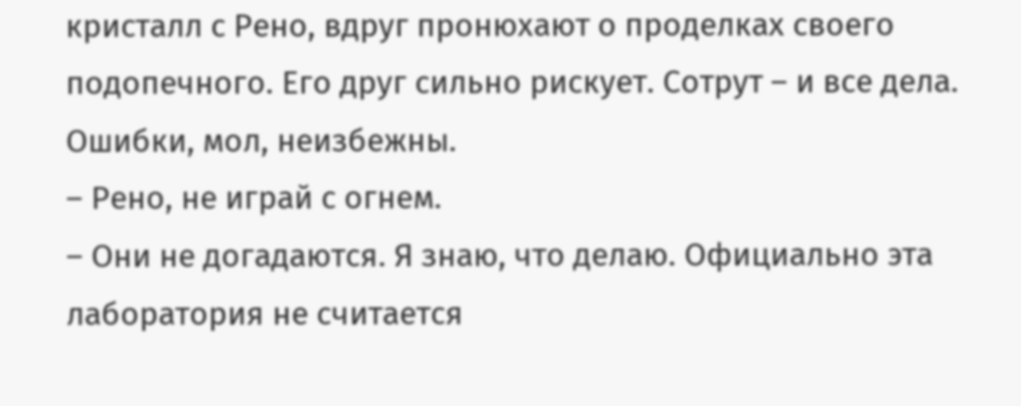кристалл с Рено, вдруг пронюхают о проделках своего подопечного. Его друг сильно рискует. Сотрут – и все дела. Ошибки, мол, неизбежны.
– Рено, не играй с огнем.
– Они не догадаются. Я знаю, что делаю. Официально эта лаборатория не считается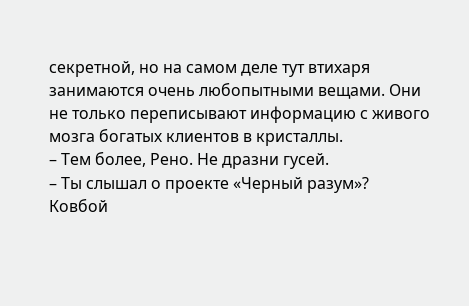секретной, но на самом деле тут втихаря занимаются очень любопытными вещами. Они не только переписывают информацию с живого мозга богатых клиентов в кристаллы.
– Тем более, Рено. Не дразни гусей.
– Ты слышал о проекте «Черный разум»?
Ковбой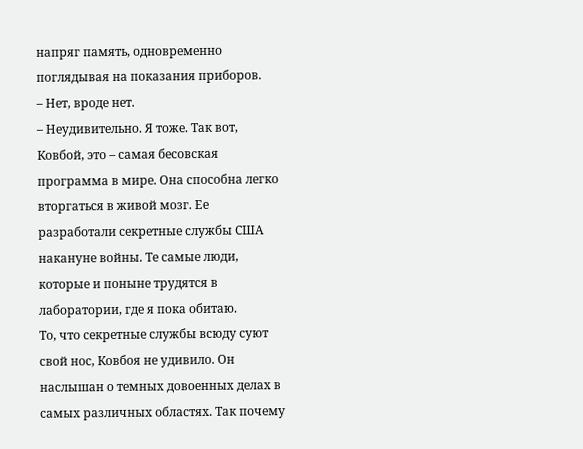напряг память, одновременно поглядывая на показания приборов.
– Нет, вроде нет.
– Неудивительно. Я тоже. Так вот, Ковбой, это – самая бесовская программа в мире. Она способна легко вторгаться в живой мозг. Ее разработали секретные службы США накануне войны. Те самые люди, которые и поныне трудятся в лаборатории, где я пока обитаю.
То, что секретные службы всюду суют свой нос, Ковбоя не удивило. Он наслышан о темных довоенных делах в самых различных областях. Так почему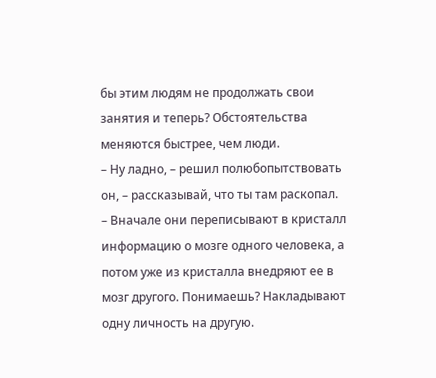бы этим людям не продолжать свои занятия и теперь? Обстоятельства меняются быстрее, чем люди.
– Ну ладно, – решил полюбопытствовать он, – рассказывай, что ты там раскопал.
– Вначале они переписывают в кристалл информацию о мозге одного человека, а потом уже из кристалла внедряют ее в мозг другого. Понимаешь? Накладывают одну личность на другую.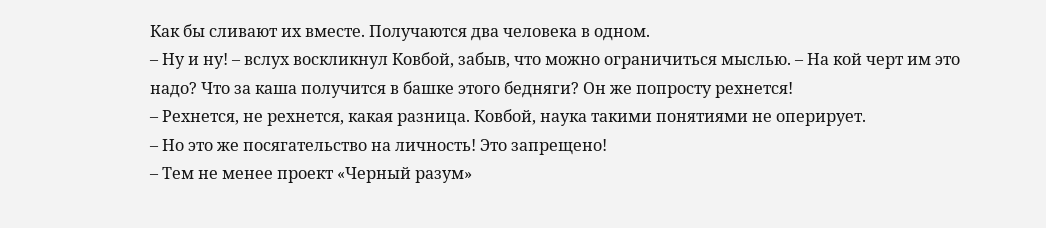Как бы сливают их вместе. Получаются два человека в одном.
– Ну и ну! – вслух воскликнул Ковбой, забыв, что можно ограничиться мыслью. – На кой черт им это надо? Что за каша получится в башке этого бедняги? Он же попросту рехнется!
– Рехнется, не рехнется, какая разница. Ковбой, наука такими понятиями не оперирует.
– Но это же посягательство на личность! Это запрещено!
– Тем не менее проект «Черный разум»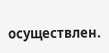осуществлен.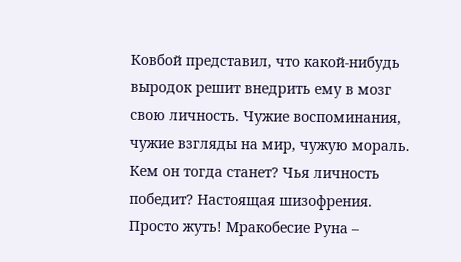Ковбой представил, что какой‑нибудь выродок решит внедрить ему в мозг свою личность. Чужие воспоминания, чужие взгляды на мир, чужую мораль. Кем он тогда станет? Чья личность победит? Настоящая шизофрения. Просто жуть! Мракобесие Руна –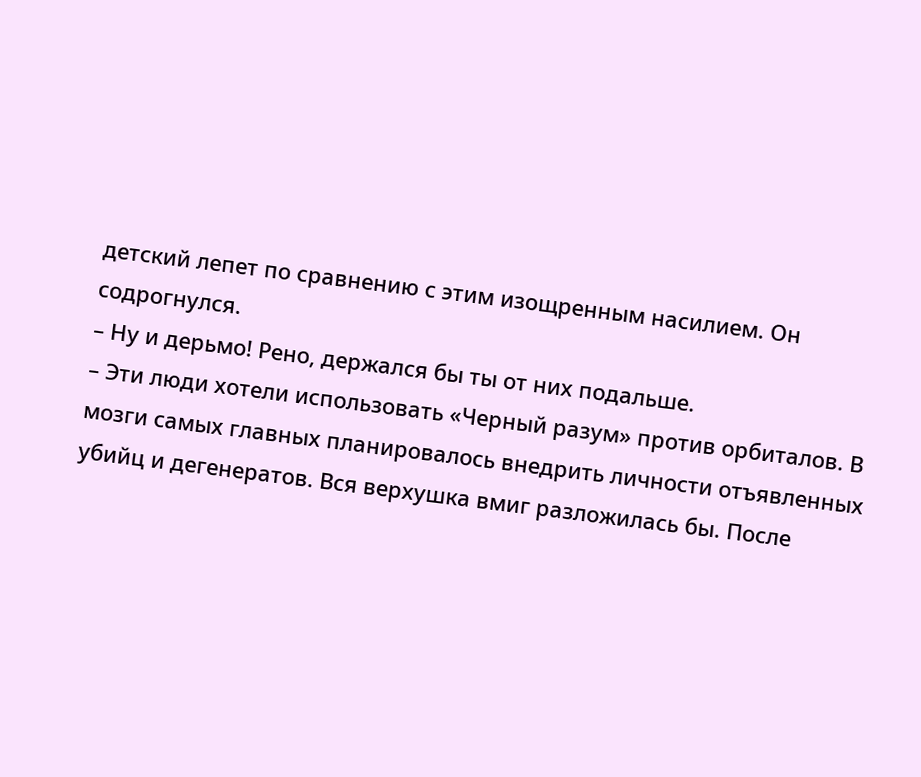детский лепет по сравнению с этим изощренным насилием. Он содрогнулся.
– Ну и дерьмо! Рено, держался бы ты от них подальше.
– Эти люди хотели использовать «Черный разум» против орбиталов. В мозги самых главных планировалось внедрить личности отъявленных убийц и дегенератов. Вся верхушка вмиг разложилась бы. После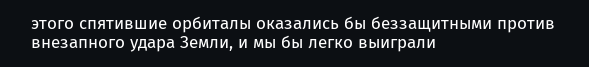этого спятившие орбиталы оказались бы беззащитными против внезапного удара Земли, и мы бы легко выиграли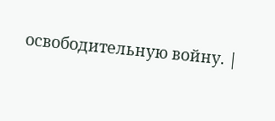освободительную войну. |